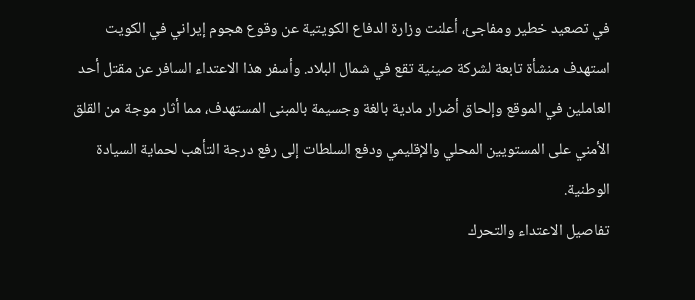في تصعيد خطير ومفاجئ، أعلنت وزارة الدفاع الكويتية عن وقوع هجوم إيراني في الكويت استهدف منشأة تابعة لشركة صينية تقع في شمال البلاد. وأسفر هذا الاعتداء السافر عن مقتل أحد العاملين في الموقع وإلحاق أضرار مادية بالغة وجسيمة بالمبنى المستهدف، مما أثار موجة من القلق الأمني على المستويين المحلي والإقليمي ودفع السلطات إلى رفع درجة التأهب لحماية السيادة الوطنية.
تفاصيل الاعتداء والتحرك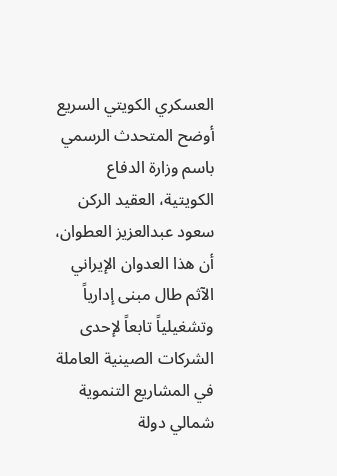العسكري الكويتي السريع
أوضح المتحدث الرسمي باسم وزارة الدفاع الكويتية، العقيد الركن سعود عبدالعزيز العطوان، أن هذا العدوان الإيراني الآثم طال مبنى إدارياً وتشغيلياً تابعاً لإحدى الشركات الصينية العاملة في المشاريع التنموية شمالي دولة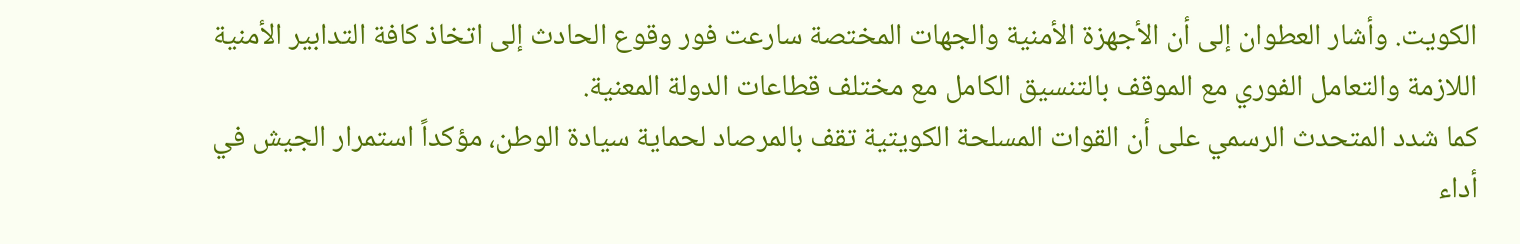الكويت. وأشار العطوان إلى أن الأجهزة الأمنية والجهات المختصة سارعت فور وقوع الحادث إلى اتخاذ كافة التدابير الأمنية اللازمة والتعامل الفوري مع الموقف بالتنسيق الكامل مع مختلف قطاعات الدولة المعنية.
كما شدد المتحدث الرسمي على أن القوات المسلحة الكويتية تقف بالمرصاد لحماية سيادة الوطن، مؤكداً استمرار الجيش في أداء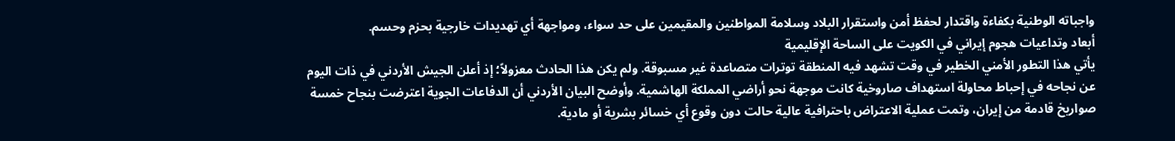واجباته الوطنية بكفاءة واقتدار لحفظ أمن واستقرار البلاد وسلامة المواطنين والمقيمين على حد سواء، ومواجهة أي تهديدات خارجية بحزم وحسم.
أبعاد وتداعيات هجوم إيراني في الكويت على الساحة الإقليمية
يأتي هذا التطور الأمني الخطير في وقت تشهد فيه المنطقة توترات متصاعدة غير مسبوقة. ولم يكن هذا الحادث معزولاً؛ إذ أعلن الجيش الأردني في ذات اليوم عن نجاحه في إحباط محاولة استهداف صاروخية كانت موجهة نحو أراضي المملكة الهاشمية. وأوضح البيان الأردني أن الدفاعات الجوية اعترضت بنجاح خمسة صواريخ قادمة من إيران، وتمت عملية الاعتراض باحترافية عالية حالت دون وقوع أي خسائر بشرية أو مادية.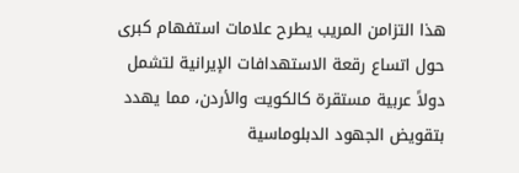هذا التزامن المريب يطرح علامات استفهام كبرى حول اتساع رقعة الاستهدافات الإيرانية لتشمل دولاً عربية مستقرة كالكويت والأردن، مما يهدد بتقويض الجهود الدبلوماسية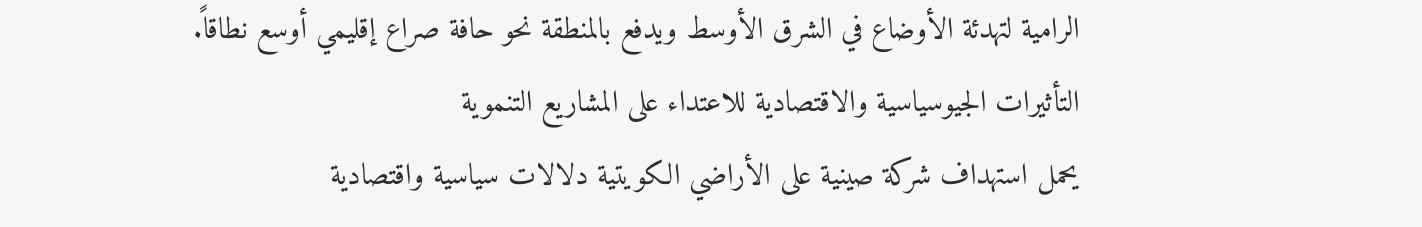الرامية لتهدئة الأوضاع في الشرق الأوسط ويدفع بالمنطقة نحو حافة صراع إقليمي أوسع نطاقاً.
التأثيرات الجيوسياسية والاقتصادية للاعتداء على المشاريع التنموية
يحمل استهداف شركة صينية على الأراضي الكويتية دلالات سياسية واقتصادية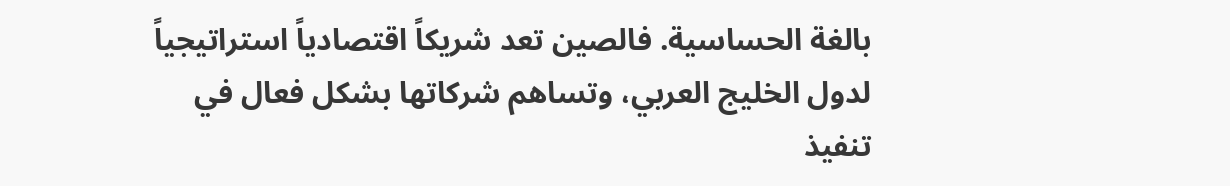بالغة الحساسية. فالصين تعد شريكاً اقتصادياً استراتيجياً لدول الخليج العربي، وتساهم شركاتها بشكل فعال في تنفيذ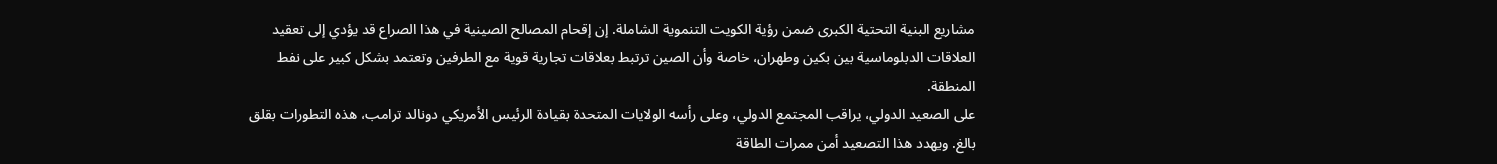مشاريع البنية التحتية الكبرى ضمن رؤية الكويت التنموية الشاملة. إن إقحام المصالح الصينية في هذا الصراع قد يؤدي إلى تعقيد العلاقات الدبلوماسية بين بكين وطهران، خاصة وأن الصين ترتبط بعلاقات تجارية قوية مع الطرفين وتعتمد بشكل كبير على نفط المنطقة.
على الصعيد الدولي، يراقب المجتمع الدولي، وعلى رأسه الولايات المتحدة بقيادة الرئيس الأمريكي دونالد ترامب، هذه التطورات بقلق بالغ. ويهدد هذا التصعيد أمن ممرات الطاقة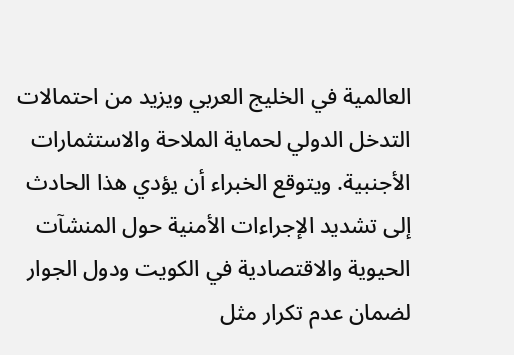العالمية في الخليج العربي ويزيد من احتمالات التدخل الدولي لحماية الملاحة والاستثمارات الأجنبية. ويتوقع الخبراء أن يؤدي هذا الحادث إلى تشديد الإجراءات الأمنية حول المنشآت الحيوية والاقتصادية في الكويت ودول الجوار لضمان عدم تكرار مثل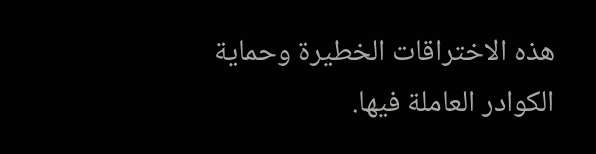هذه الاختراقات الخطيرة وحماية الكوادر العاملة فيها.